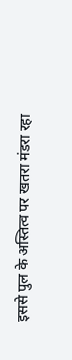इससे पुल के अस्तित्व पर खतरा मंडरा रहा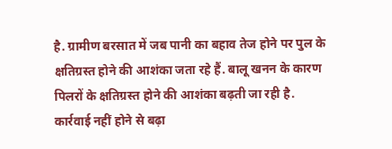है. ग्रामीण बरसात में जब पानी का बहाव तेज होने पर पुल के क्षतिग्रस्त होने की आशंका जता रहे हैं. बालू खनन के कारण पिलरों के क्षतिग्रस्त होने की आशंका बढ़ती जा रही है.
कार्रवाई नहीं होने से बढ़ा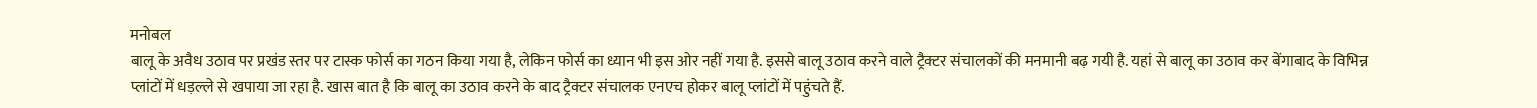मनोबल
बालू के अवैध उठाव पर प्रखंड स्तर पर टास्क फोर्स का गठन किया गया है, लेकिन फोर्स का ध्यान भी इस ओर नहीं गया है. इससे बालू उठाव करने वाले ट्रैक्टर संचालकों की मनमानी बढ़ गयी है. यहां से बालू का उठाव कर बेंगाबाद के विभिन्न प्लांटों में धड़ल्ले से खपाया जा रहा है. खास बात है कि बालू का उठाव करने के बाद ट्रैक्टर संचालक एनएच होकर बालू प्लांटों में पहुंचते हैं.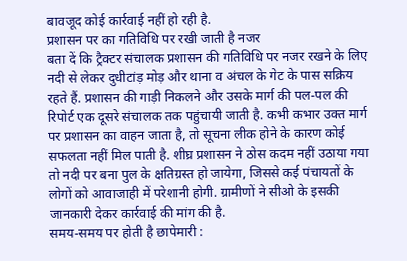बावजूद कोई कार्रवाई नहीं हो रही है.
प्रशासन पर का गतिविधि पर रखी जाती है नजर
बता दें कि ट्रैक्टर संचालक प्रशासन की गतिविधि पर नजर रखने के लिए नदी से लेकर दुधीटांड़ मोड़ और थाना व अंचल के गेट के पास सक्रिय रहते हैं. प्रशासन की गाड़ी निकलने और उसके मार्ग की पल-पल की रिपोर्ट एक दूसरे संचालक तक पहुंचायी जाती है. कभी कभार उक्त मार्ग पर प्रशासन का वाहन जाता है, तो सूचना लीक होने के कारण कोई सफलता नहीं मिल पाती है. शीघ्र प्रशासन ने ठोस कदम नहीं उठाया गया तो नदी पर बना पुल के क्षतिग्रस्त हो जायेगा, जिससे कई पंचायतों के लोगों को आवाजाही में परेशानी होगी. ग्रामीणों ने सीओ के इसकी जानकारी देकर कार्रवाई की मांग की है.
समय-समय पर होती है छापेमारी :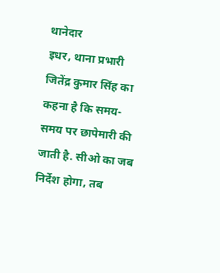थानेदार
इधर, थाना प्रभारी जितेंद्र कुमार सिंह का कहना है कि समय-समय पर छापेमारी की जाती है. सीओ का जब निर्देश होगा, तब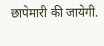छापेमारी की जायेगी.